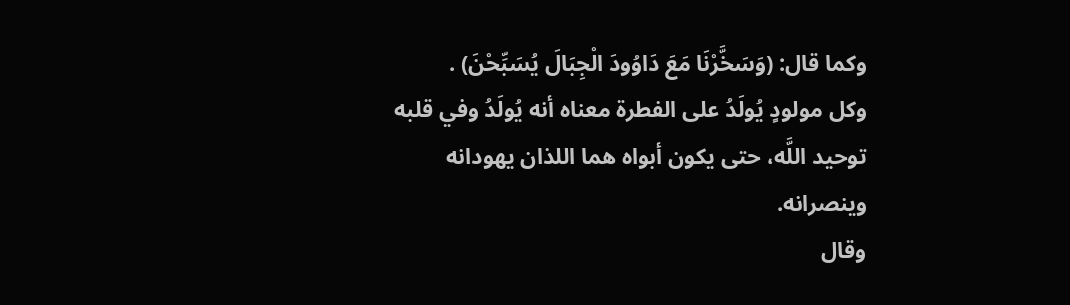وكما قال: (وَسَخَّرْنَا مَعَ دَاوُودَ الْجِبَالَ يُسَبِّحْنَ) .
وكل مولودٍ يُولَدُ على الفطرة معناه أنه يُولَدُ وفي قلبه توحيد اللَّه، حتى يكون أبواه هما اللذان يهودانه وينصرانه.
وقال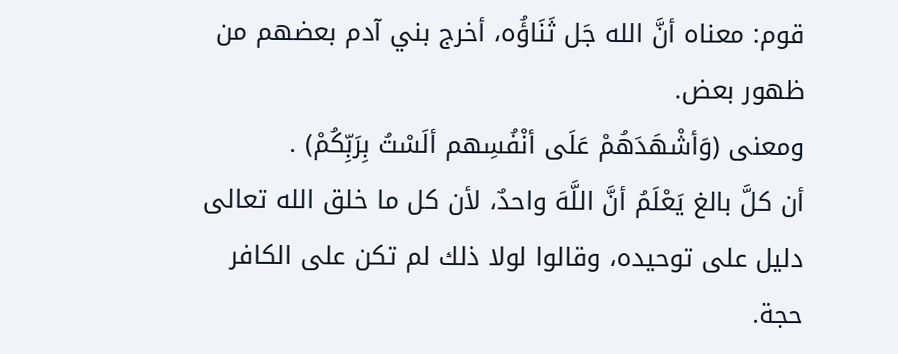قوم: معناه أنَّ الله جَل ثَنَاؤُه، أخرج بني آدم بعضهم من ظهور بعض.
ومعنى (وَأشْهَدَهُمْ عَلَى أنْفُسِهم ألَسْتُ بِرَبِّكُمْ) .
أن كلَّ بالغ يَعْلَمُ أنَّ اللَّهَ واحدٌ، لأن كل ما خلق الله تعالى دليل على توحيده، وقالوا لولا ذلك لم تكن على الكافر حجة.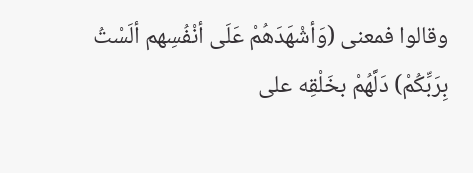وقالوا فمعنى (وَأشْهَدَهُمْ عَلَى أنْفُسِهم ألَسْتُ بِرَبِّكُمْ) دَلَّهُمْ بخَلْقِه على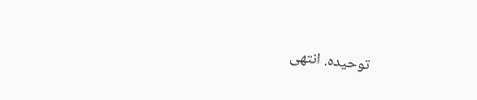توحيده. انتهى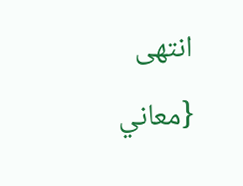انتهى {معاني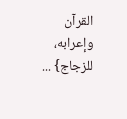القرآن وإعرابه، للزجاج} ...